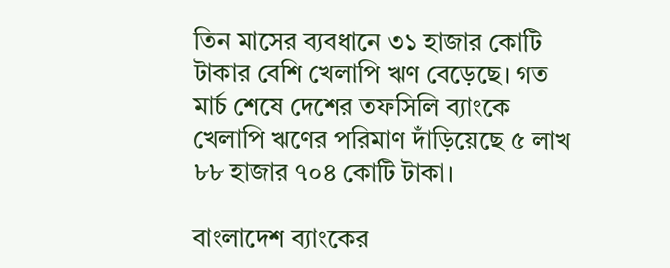তিন মাসের ব্যবধানে ৩১ হাজার কোটি টাকার বেশি খেলাপি ঋণ বেড়েছে। গত মার্চ শেষে দেশের তফসিলি ব্যাংকে খেলাপি ঋণের পরিমাণ দাঁড়িয়েছে ৫ লাখ ৮৮ হাজার ৭০৪ কোটি টাকা।

বাংলাদেশ ব্যাংকের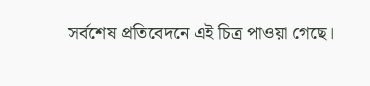সর্বশেষ প্রতিবেদনে এই চিত্র পাওয়া গেছে।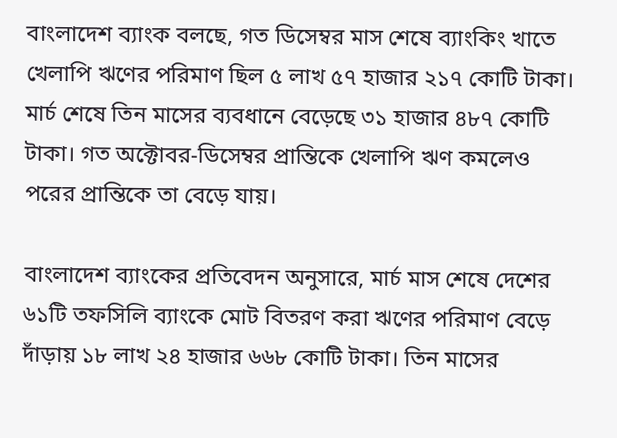বাংলাদেশ ব্যাংক বলছে, গত ডিসেম্বর মাস শেষে ব্যাংকিং খাতে খেলাপি ঋণের পরিমাণ ছিল ৫ লাখ ৫৭ হাজার ২১৭ কোটি টাকা। মার্চ শেষে তিন মাসের ব্যবধানে বেড়েছে ৩১ হাজার ৪৮৭ কোটি টাকা। গত অক্টোবর-ডিসেম্বর প্রান্তিকে খেলাপি ঋণ কমলেও পরের প্রান্তিকে তা বেড়ে যায়।

বাংলাদেশ ব্যাংকের প্রতিবেদন অনুসারে, মার্চ মাস শেষে দেশের ৬১টি তফসিলি ব্যাংকে মোট বিতরণ করা ঋণের পরিমাণ বেড়ে দাঁড়ায় ১৮ লাখ ২৪ হাজার ৬৬৮ কোটি টাকা। তিন মাসের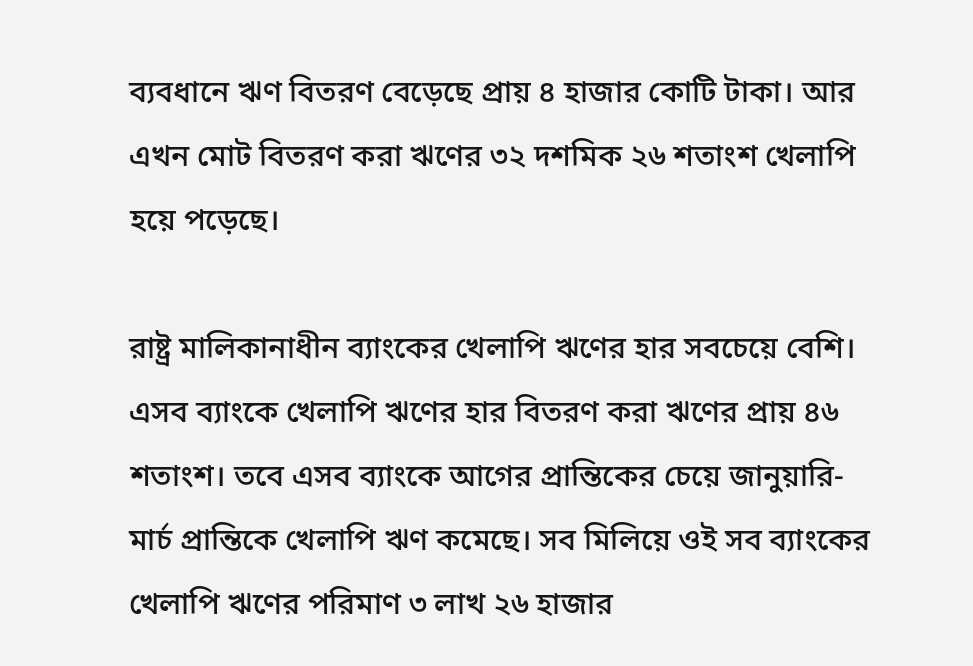ব্যবধানে ঋণ বিতরণ বেড়েছে প্রায় ৪ হাজার কোটি টাকা। আর এখন মোট বিতরণ করা ঋণের ৩২ দশমিক ২৬ শতাংশ খেলাপি হয়ে পড়েছে।

রাষ্ট্র মালিকানাধীন ব্যাংকের খেলাপি ঋণের হার সবচেয়ে বেশি। এসব ব্যাংকে খেলাপি ঋণের হার বিতরণ করা ঋণের প্রায় ৪৬ শতাংশ। তবে এসব ব্যাংকে আগের প্রান্তিকের চেয়ে জানুয়ারি-মার্চ প্রান্তিকে খেলাপি ঋণ কমেছে। সব মিলিয়ে ওই সব ব্যাংকের খেলাপি ঋণের পরিমাণ ৩ লাখ ২৬ হাজার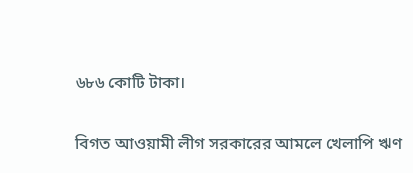৬৮৬ কোটি টাকা।

বিগত আওয়ামী লীগ সরকারের আমলে খেলাপি ঋণ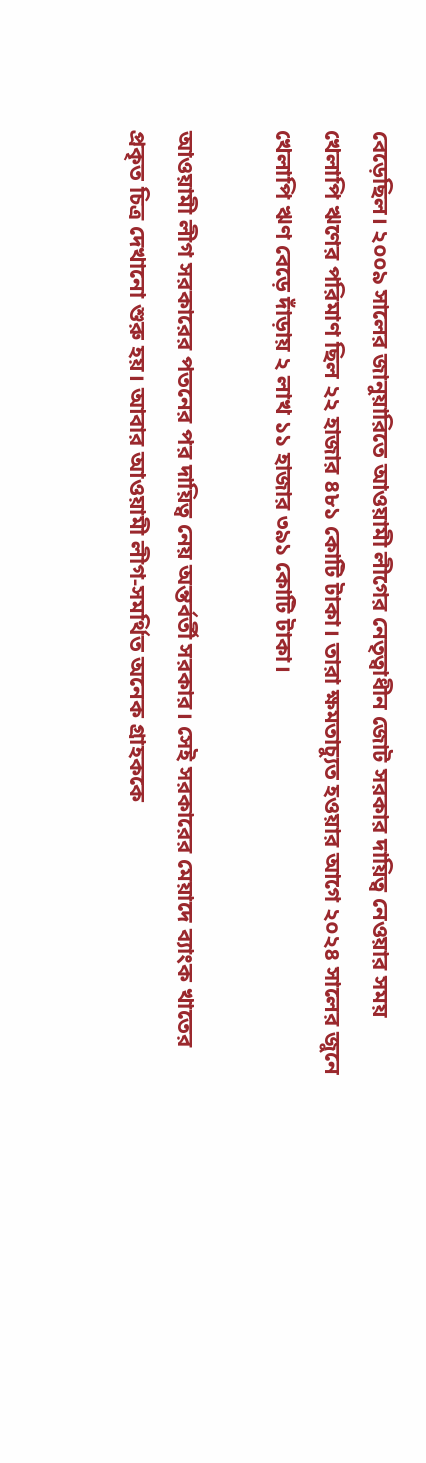বেড়েছিল। ২০০৯ সালের জানুয়ারিতে আওয়ামী লীগের নেতৃত্বাধীন জোট সরকার দায়িত্ব নেওয়ার সময় খেলাপি ঋণের পরিমাণ ছিল ২২ হাজার ৪৮১ কোটি টাকা। তারা ক্ষমতাচ্যুত হওয়ার আগে ২০২৪ সালের জুনে খেলাপি ঋণ বেড়ে দাঁড়ায় ২ লাখ ১১ হাজার ৩৯১ কোটি টাকা।

আওয়ামী লীগ সরকারের পতনের পর দায়িত্ব নেয় অন্তর্বর্তী সরকার। সেই সরকারের মেয়াদে ব্যাংক খাতের প্রকৃত চিত্র দেখানো শুরু হয়। আবার আওয়ামী লীগ-সমর্থিত অনেক গ্রাহককে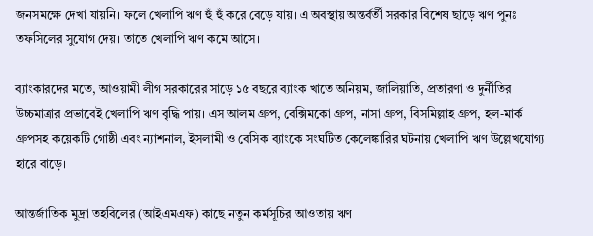জনসমক্ষে দেখা যায়নি। ফলে খেলাপি ঋণ হুঁ হুঁ করে বেড়ে যায়। এ অবস্থায় অন্তর্বর্তী সরকার বিশেষ ছাড়ে ঋণ পুনঃ তফসিলের সুযোগ দেয়। তাতে খেলাপি ঋণ কমে আসে।

ব্যাংকারদের মতে, আওয়ামী লীগ সরকারের সাড়ে ১৫ বছরে ব্যাংক খাতে অনিয়ম, জালিয়াতি, প্রতারণা ও দুর্নীতির উচ্চমাত্রার প্রভাবেই খেলাপি ঋণ বৃদ্ধি পায়। এস আলম গ্রুপ, বেক্সিমকো গ্রুপ, নাসা গ্রুপ, বিসমিল্লাহ গ্রুপ, হল-মার্ক গ্রুপসহ কয়েকটি গোষ্ঠী এবং ন্যাশনাল, ইসলামী ও বেসিক ব্যাংকে সংঘটিত কেলেঙ্কারির ঘটনায় খেলাপি ঋণ উল্লেখযোগ্য হারে বাড়ে।

আন্তর্জাতিক মুদ্রা তহবিলের (আইএমএফ) কাছে নতুন কর্মসূচির আওতায় ঋণ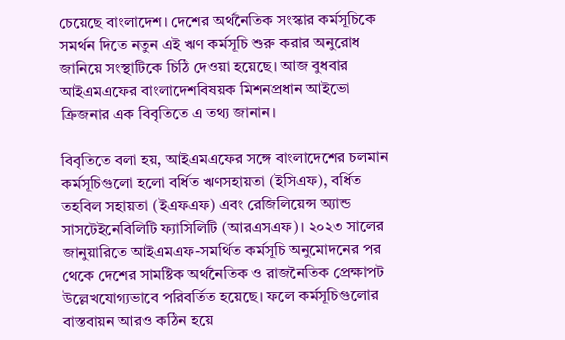চেয়েছে বাংলাদেশ। দেশের অর্থনৈতিক সংস্কার কর্মসূচিকে সমর্থন দিতে নতুন এই ঋণ কর্মসূচি শুরু করার অনুরোধ জানিয়ে সংস্থাটিকে চিঠি দেওয়া হয়েছে। আজ বুধবার আইএমএফের বাংলাদেশবিষয়ক মিশনপ্রধান আইভো ক্রিজনার এক বিবৃতিতে এ তথ্য জানান।

বিবৃতিতে বলা হয়, আইএমএফের সঙ্গে বাংলাদেশের চলমান কর্মসূচিগুলো হলো বর্ধিত ঋণসহায়তা (ইসিএফ), বর্ধিত তহবিল সহায়তা (ইএফএফ) এবং রেজিলিয়েন্স অ্যান্ড সাসটেইনেবিলিটি ফ্যাসিলিটি (আরএসএফ)। ২০২৩ সালের জানুয়ারিতে আইএমএফ-সমর্থিত কর্মসূচি অনুমোদনের পর থেকে দেশের সামষ্টিক অর্থনৈতিক ও রাজনৈতিক প্রেক্ষাপট উল্লেখযোগ্যভাবে পরিবর্তিত হয়েছে। ফলে কর্মসূচিগুলোর বাস্তবায়ন আরও কঠিন হয়ে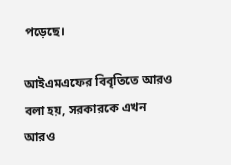পড়েছে।

আইএমএফের বিবৃতিতে আরও বলা হয়, সরকারকে এখন আরও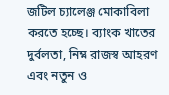জটিল চ্যালেঞ্জ মোকাবিলা করতে হচ্ছে। ব্যাংক খাতের দুর্বলতা, নিম্ন রাজস্ব আহরণ এবং নতুন ও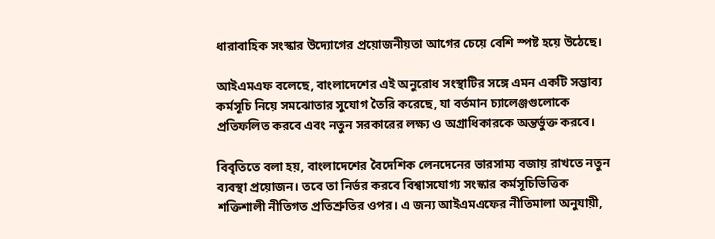ধারাবাহিক সংস্কার উদ্যোগের প্রয়োজনীয়তা আগের চেয়ে বেশি স্পষ্ট হয়ে উঠেছে।

আইএমএফ বলেছে, বাংলাদেশের এই অনুরোধ সংস্থাটির সঙ্গে এমন একটি সম্ভাব্য কর্মসূচি নিয়ে সমঝোতার সুযোগ তৈরি করেছে, যা বর্তমান চ্যালেঞ্জগুলোকে প্রতিফলিত করবে এবং নতুন সরকারের লক্ষ্য ও অগ্রাধিকারকে অন্তর্ভুক্ত করবে।

বিবৃতিতে বলা হয়, বাংলাদেশের বৈদেশিক লেনদেনের ভারসাম্য বজায় রাখতে নতুন ব্যবস্থা প্রয়োজন। তবে তা নির্ভর করবে বিশ্বাসযোগ্য সংস্কার কর্মসূচিভিত্তিক শক্তিশালী নীতিগত প্রতিশ্রুতির ওপর। এ জন্য আইএমএফের নীতিমালা অনুযায়ী,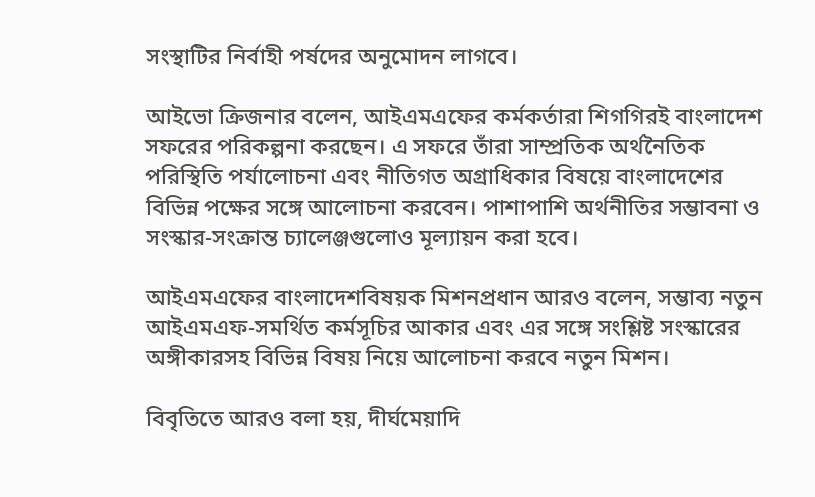সংস্থাটির নির্বাহী পর্ষদের অনুমোদন লাগবে।

আইভো ক্রিজনার বলেন, আইএমএফের কর্মকর্তারা শিগগিরই বাংলাদেশ সফরের পরিকল্পনা করছেন। এ সফরে তাঁরা সাম্প্রতিক অর্থনৈতিক পরিস্থিতি পর্যালোচনা এবং নীতিগত অগ্রাধিকার বিষয়ে বাংলাদেশের বিভিন্ন পক্ষের সঙ্গে আলোচনা করবেন। পাশাপাশি অর্থনীতির সম্ভাবনা ও সংস্কার-সংক্রান্ত চ্যালেঞ্জগুলোও মূল্যায়ন করা হবে।

আইএমএফের বাংলাদেশবিষয়ক মিশনপ্রধান আরও বলেন, সম্ভাব্য নতুন আইএমএফ-সমর্থিত কর্মসূচির আকার এবং এর সঙ্গে সংশ্লিষ্ট সংস্কারের অঙ্গীকারসহ বিভিন্ন বিষয় নিয়ে আলোচনা করবে নতুন মিশন।

বিবৃতিতে আরও বলা হয়, দীর্ঘমেয়াদি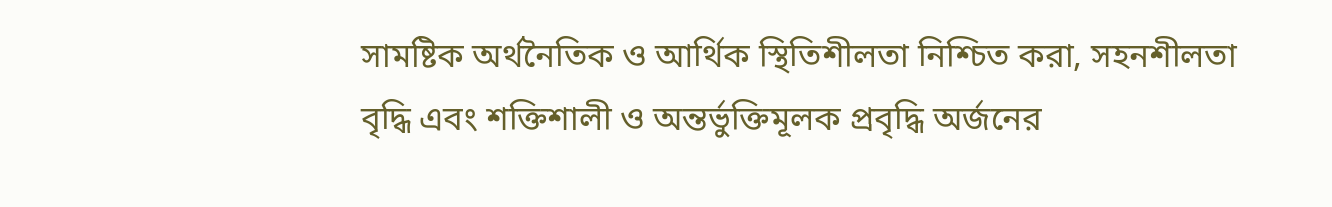সামষ্টিক অর্থনৈতিক ও আর্থিক স্থিতিশীলতা নিশ্চিত করা, সহনশীলতা বৃদ্ধি এবং শক্তিশালী ও অন্তর্ভুক্তিমূলক প্রবৃদ্ধি অর্জনের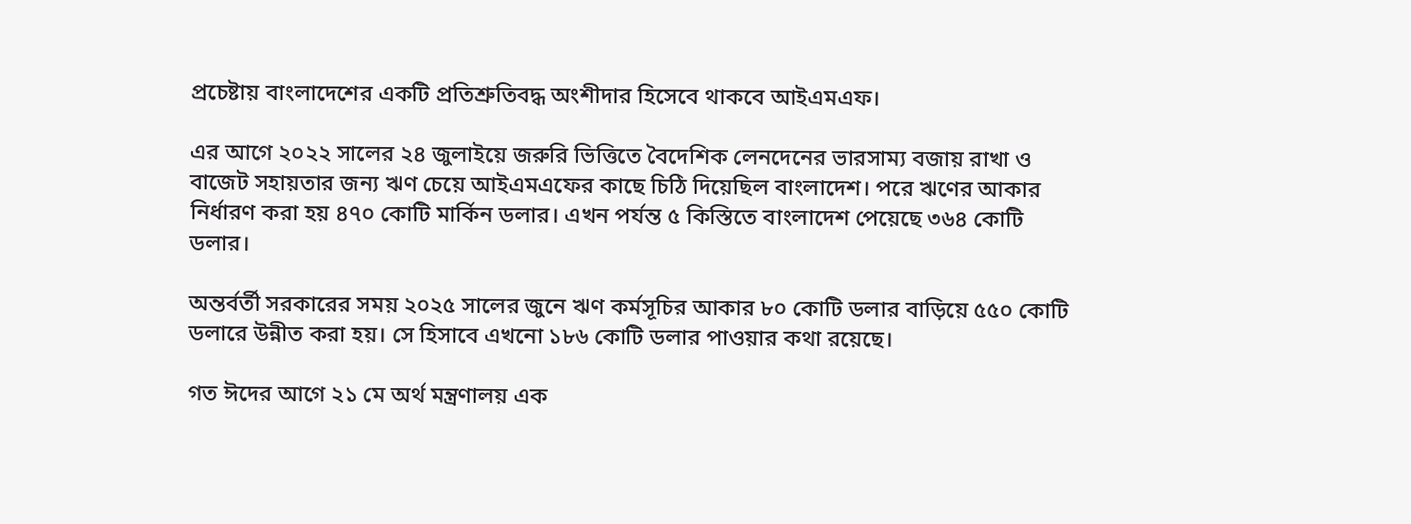প্রচেষ্টায় বাংলাদেশের একটি প্রতিশ্রুতিবদ্ধ অংশীদার হিসেবে থাকবে আইএমএফ।

এর আগে ২০২২ সালের ২৪ জুলাইয়ে জরুরি ভিত্তিতে বৈদেশিক লেনদেনের ভারসাম্য বজায় রাখা ও বাজেট সহায়তার জন্য ঋণ চেয়ে আইএমএফের কাছে চিঠি দিয়েছিল বাংলাদেশ। পরে ঋণের আকার নির্ধারণ করা হয় ৪৭০ কোটি মার্কিন ডলার। এখন পর্যন্ত ৫ কিস্তিতে বাংলাদেশ পেয়েছে ৩৬৪ কোটি ডলার।

অন্তর্বর্তী সরকারের সময় ২০২৫ সালের জুনে ঋণ কর্মসূচির আকার ৮০ কোটি ডলার বাড়িয়ে ৫৫০ কোটি ডলারে উন্নীত করা হয়। সে হিসাবে এখনো ১৮৬ কোটি ডলার পাওয়ার কথা রয়েছে।

গত ঈদের আগে ২১ মে অর্থ মন্ত্রণালয় এক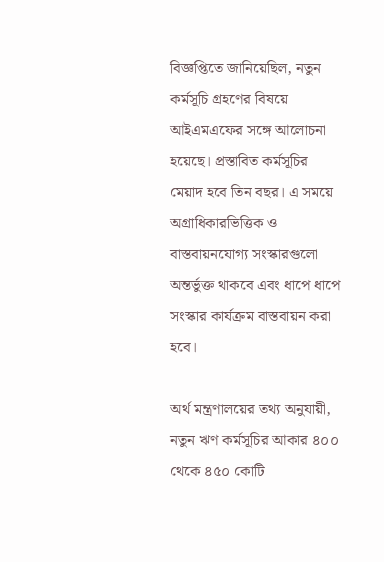বিজ্ঞপ্তিতে জানিয়েছিল, নতুন কর্মসূচি গ্রহণের বিষয়ে আইএমএফের সঙ্গে আলোচনা হয়েছে। প্রস্তাবিত কর্মসূচির মেয়াদ হবে তিন বছর। এ সময়ে অগ্রাধিকারভিত্তিক ও বাস্তবায়নযোগ্য সংস্কারগুলো অন্তর্ভুক্ত থাকবে এবং ধাপে ধাপে সংস্কার কার্যক্রম বাস্তবায়ন করা হবে।

অর্থ মন্ত্রণালয়ের তথ্য অনুযায়ী, নতুন ঋণ কর্মসূচির আকার ৪০০ থেকে ৪৫০ কোটি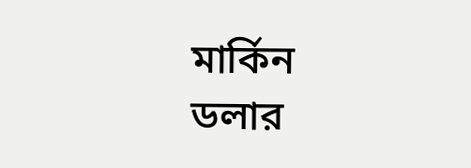মার্কিন ডলার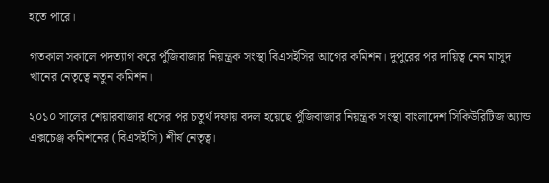হতে পারে।

গতকাল সকালে পদত্যাগ করে পুঁজিবাজার নিয়ন্ত্রক সংস্থা বিএসইসির আগের কমিশন। দুপুরের পর দায়িত্ব নেন মাসুদ খানের নেতৃত্বে নতুন কমিশন।

২০১০ সালের শেয়ারবাজার ধসের পর চতুর্থ দফায় বদল হয়েছে পুঁজিবাজার নিয়ন্ত্রক সংস্থা বাংলাদেশ সিকিউরিটিজ অ্যান্ড এক্সচেঞ্জ কমিশনের (বিএসইসি) শীর্ষ নেতৃত্ব।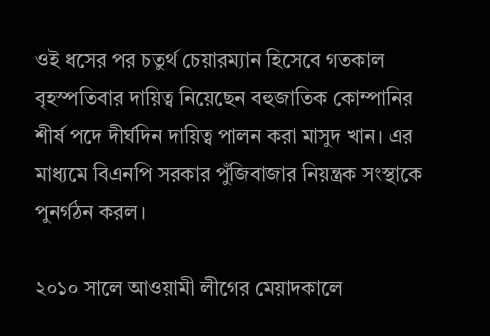ওই ধসের পর চতুর্থ চেয়ারম্যান হিসেবে গতকাল বৃহস্পতিবার দায়িত্ব নিয়েছেন বহুজাতিক কোম্পানির শীর্ষ পদে দীর্ঘদিন দায়িত্ব পালন করা মাসুদ খান। এর মাধ্যমে বিএনপি সরকার পুঁজিবাজার নিয়ন্ত্রক সংস্থাকে পুনর্গঠন করল।

২০১০ সালে আওয়ামী লীগের মেয়াদকালে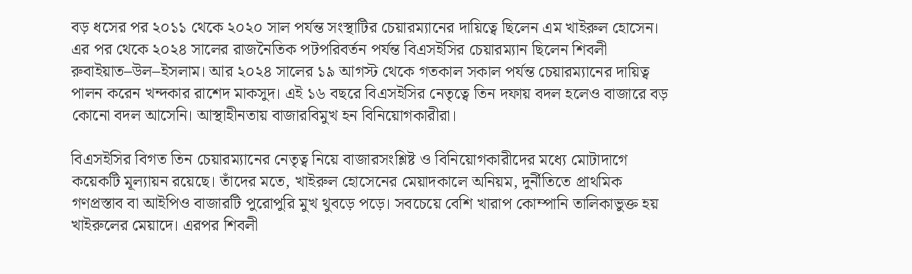বড় ধসের পর ২০১১ থেকে ২০২০ সাল পর্যন্ত সংস্থাটির চেয়ারম্যানের দায়িত্বে ছিলেন এম খাইরুল হোসেন। এর পর থেকে ২০২৪ সালের রাজনৈতিক পটপরিবর্তন পর্যন্ত বিএসইসির চেয়ারম্যান ছিলেন শিবলী রুবাইয়াত–উল–ইসলাম। আর ২০২৪ সালের ১৯ আগস্ট থেকে গতকাল সকাল পর্যন্ত চেয়ারম্যানের দায়িত্ব পালন করেন খন্দকার রাশেদ মাকসুদ। এই ১৬ বছরে বিএসইসির নেতৃত্বে তিন দফায় বদল হলেও বাজারে বড় কোনো বদল আসেনি। আস্থাহীনতায় বাজারবিমুখ হন বিনিয়োগকারীরা।

বিএসইসির বিগত তিন চেয়ারম্যানের নেতৃত্ব নিয়ে বাজারসংশ্লিষ্ট ও বিনিয়োগকারীদের মধ্যে মোটাদাগে কয়েকটি মূল্যায়ন রয়েছে। তাঁদের মতে, খাইরুল হোসেনের মেয়াদকালে অনিয়ম, দুর্নীতিতে প্রাথমিক গণপ্রস্তাব বা আইপিও বাজারটি পুরোপুরি মুখ থুবড়ে পড়ে। সবচেয়ে বেশি খারাপ কোম্পানি তালিকাভুক্ত হয় খাইরুলের মেয়াদে। এরপর শিবলী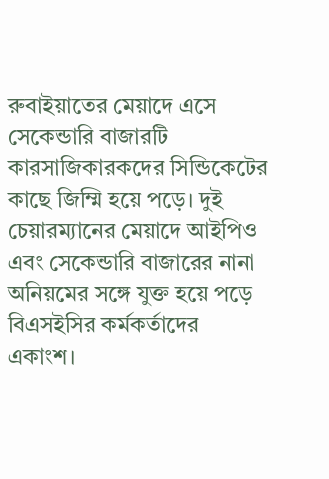রুবাইয়াতের মেয়াদে এসে সেকেন্ডারি বাজারটি কারসাজিকারকদের সিন্ডিকেটের কাছে জিম্মি হয়ে পড়ে। দুই চেয়ারম্যানের মেয়াদে আইপিও এবং সেকেন্ডারি বাজারের নানা অনিয়মের সঙ্গে যুক্ত হয়ে পড়ে বিএসইসির কর্মকর্তাদের একাংশ।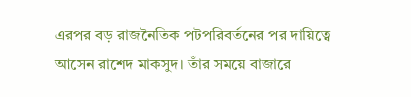এরপর বড় রাজনৈতিক পটপরিবর্তনের পর দায়িত্বে আসেন রাশেদ মাকসুদ। তাঁর সময়ে বাজারে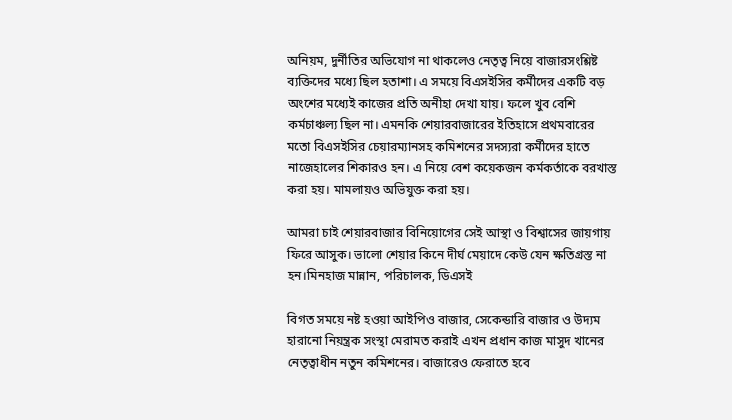অনিয়ম, দুর্নীতির অভিযোগ না থাকলেও নেতৃত্ব নিয়ে বাজারসংশ্লিষ্ট ব্যক্তিদের মধ্যে ছিল হতাশা। এ সময়ে বিএসইসির কর্মীদের একটি বড় অংশের মধ্যেই কাজের প্রতি অনীহা দেখা যায়। ফলে খুব বেশি কর্মচাঞ্চল্য ছিল না। এমনকি শেয়ারবাজারের ইতিহাসে প্রথমবারের মতো বিএসইসির চেয়ারম্যানসহ কমিশনের সদস্যরা কর্মীদের হাতে নাজেহালের শিকারও হন। এ নিয়ে বেশ কয়েকজন কর্মকর্তাকে বরখাস্ত করা হয়। মামলায়ও অভিযুক্ত করা হয়।

আমরা চাই শেয়ারবাজার বিনিয়োগের সেই আস্থা ও বিশ্বাসের জায়গায় ফিরে আসুক। ভালো শেয়ার কিনে দীর্ঘ মেয়াদে কেউ যেন ক্ষতিগ্রস্ত না হন।মিনহাজ মান্নান, পরিচালক, ডিএসই

বিগত সময়ে নষ্ট হওয়া আইপিও বাজার, সেকেন্ডারি বাজার ও উদ্যম হারানো নিয়ন্ত্রক সংস্থা মেরামত করাই এখন প্রধান কাজ মাসুদ খানের নেতৃত্বাধীন নতুন কমিশনের। বাজারেও ফেরাতে হবে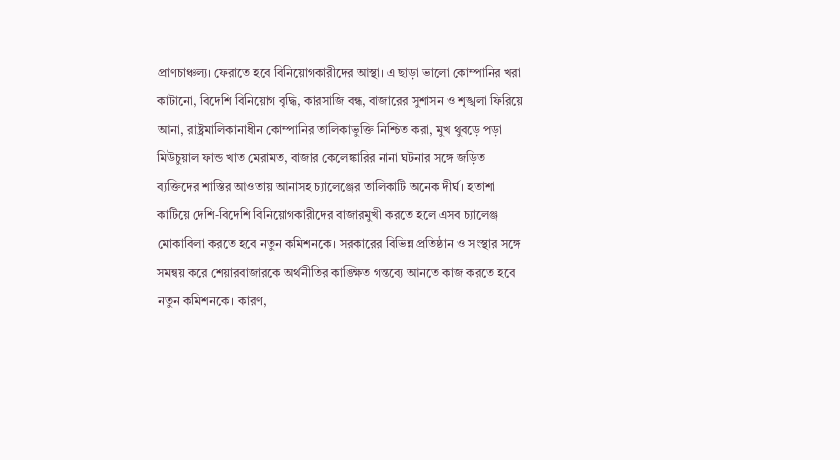প্রাণচাঞ্চল্য। ফেরাতে হবে বিনিয়োগকারীদের আস্থা। এ ছাড়া ভালো কোম্পানির খরা কাটানো, বিদেশি বিনিয়োগ বৃদ্ধি, কারসাজি বন্ধ, বাজারের সুশাসন ও শৃঙ্খলা ফিরিয়ে আনা, রাষ্ট্রমালিকানাধীন কোম্পানির তালিকাভুক্তি নিশ্চিত করা, মুখ থুবড়ে পড়া মিউচুয়াল ফান্ড খাত মেরামত, বাজার কেলেঙ্কারির নানা ঘটনার সঙ্গে জড়িত ব্যক্তিদের শাস্তির আওতায় আনাসহ চ্যালেঞ্জের তালিকাটি অনেক দীর্ঘ। হতাশা কাটিয়ে দেশি-বিদেশি বিনিয়োগকারীদের বাজারমুখী করতে হলে এসব চ্যালেঞ্জ মোকাবিলা করতে হবে নতুন কমিশনকে। সরকারের বিভিন্ন প্রতিষ্ঠান ও সংস্থার সঙ্গে সমন্বয় করে শেয়ারবাজারকে অর্থনীতির কাঙ্ক্ষিত গন্তব্যে আনতে কাজ করতে হবে নতুন কমিশনকে। কারণ,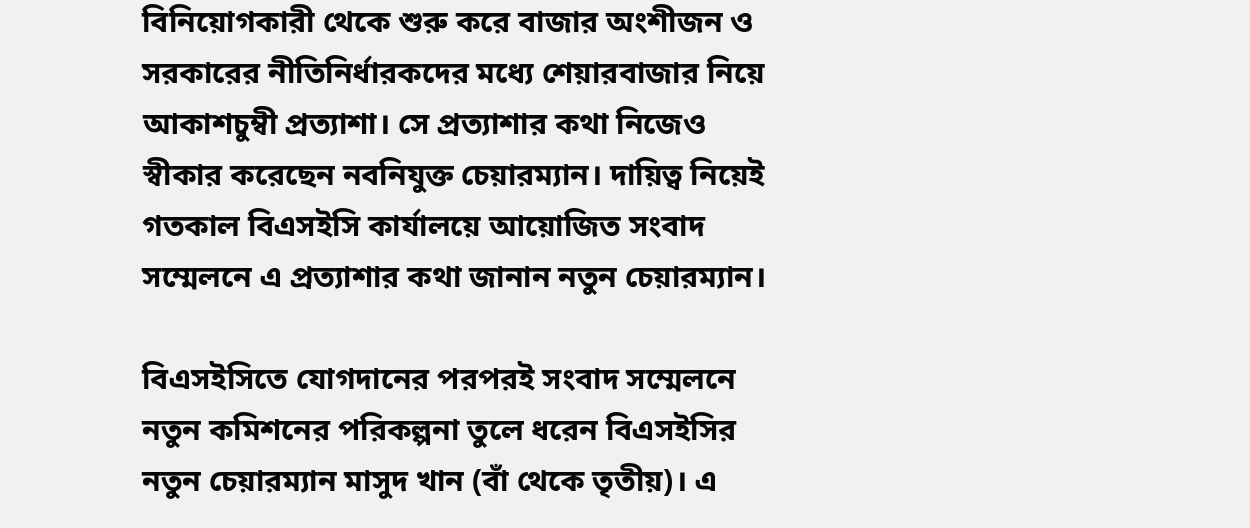বিনিয়োগকারী থেকে শুরু করে বাজার অংশীজন ও সরকারের নীতিনির্ধারকদের মধ্যে শেয়ারবাজার নিয়ে আকাশচুম্বী প্রত্যাশা। সে প্রত্যাশার কথা নিজেও স্বীকার করেছেন নবনিযুক্ত চেয়ারম্যান। দায়িত্ব নিয়েই গতকাল বিএসইসি কার্যালয়ে আয়োজিত সংবাদ সম্মেলনে এ প্রত্যাশার কথা জানান নতুন চেয়ারম্যান।

বিএসইসিতে যোগদানের পরপরই সংবাদ সম্মেলনে নতুন কমিশনের পরিকল্পনা তুলে ধরেন বিএসইসির নতুন চেয়ারম্যান মাসুদ খান (বাঁ থেকে তৃতীয়)। এ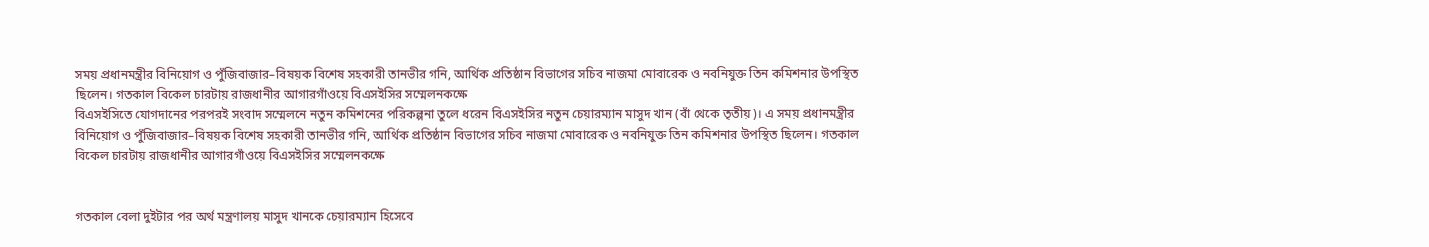সময় প্রধানমন্ত্রীর বিনিয়োগ ও পুঁজিবাজার–বিষয়ক বিশেষ সহকারী তানভীর গনি, আর্থিক প্রতিষ্ঠান বিভাগের সচিব নাজমা মোবারেক ও নবনিযুক্ত তিন কমিশনার উপস্থিত ছিলেন। গতকাল বিকেল চারটায় রাজধানীর আগারগাঁওয়ে বিএসইসির সম্মেলনকক্ষে
বিএসইসিতে যোগদানের পরপরই সংবাদ সম্মেলনে নতুন কমিশনের পরিকল্পনা তুলে ধরেন বিএসইসির নতুন চেয়ারম্যান মাসুদ খান (বাঁ থেকে তৃতীয়)। এ সময় প্রধানমন্ত্রীর বিনিয়োগ ও পুঁজিবাজার–বিষয়ক বিশেষ সহকারী তানভীর গনি, আর্থিক প্রতিষ্ঠান বিভাগের সচিব নাজমা মোবারেক ও নবনিযুক্ত তিন কমিশনার উপস্থিত ছিলেন। গতকাল বিকেল চারটায় রাজধানীর আগারগাঁওয়ে বিএসইসির সম্মেলনকক্ষে


গতকাল বেলা দুইটার পর অর্থ মন্ত্রণালয় মাসুদ খানকে চেয়ারম্যান হিসেবে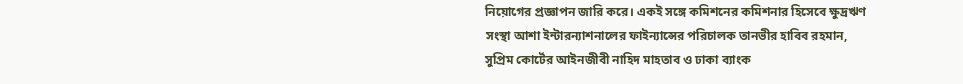নিয়োগের প্রজ্ঞাপন জারি করে। একই সঙ্গে কমিশনের কমিশনার হিসেবে ক্ষুদ্রঋণ সংস্থা আশা ইন্টারন্যাশনালের ফাইন্যান্সের পরিচালক তানভীর হাবিব রহমান, সুপ্রিম কোর্টের আইনজীবী নাহিদ মাহতাব ও ঢাকা ব্যাংক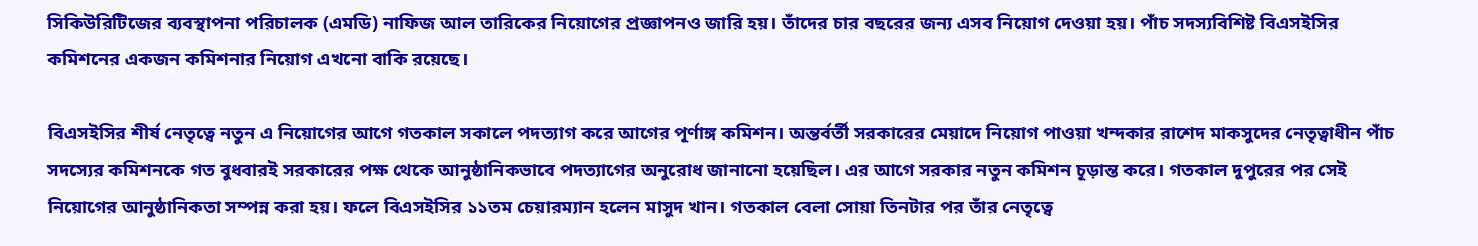সিকিউরিটিজের ব্যবস্থাপনা পরিচালক (এমডি) নাফিজ আল তারিকের নিয়োগের প্রজ্ঞাপনও জারি হয়। তাঁদের চার বছরের জন্য এসব নিয়োগ দেওয়া হয়। পাঁচ সদস্যবিশিষ্ট বিএসইসির কমিশনের একজন কমিশনার নিয়োগ এখনো বাকি রয়েছে।

বিএসইসির শীর্ষ নেতৃত্বে নতুন এ নিয়োগের আগে গতকাল সকালে পদত্যাগ করে আগের পূর্ণাঙ্গ কমিশন। অন্তর্বর্তী সরকারের মেয়াদে নিয়োগ পাওয়া খন্দকার রাশেদ মাকসুদের নেতৃত্বাধীন পাঁচ সদস্যের কমিশনকে গত বুধবারই সরকারের পক্ষ থেকে আনুষ্ঠানিকভাবে পদত্যাগের অনুরোধ জানানো হয়েছিল। এর আগে সরকার নতুন কমিশন চূড়ান্ত করে। গতকাল দুপুরের পর সেই নিয়োগের আনুষ্ঠানিকতা সম্পন্ন করা হয়। ফলে বিএসইসির ১১তম চেয়ারম্যান হলেন মাসুদ খান। গতকাল বেলা সোয়া তিনটার পর তাঁর নেতৃত্বে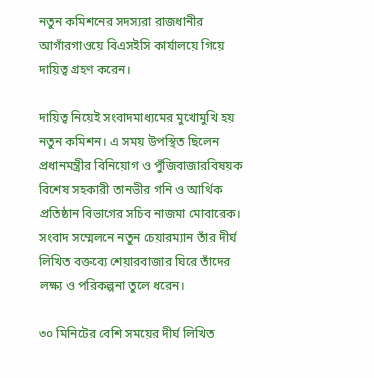নতুন কমিশনের সদস্যরা রাজধানীর আগাঁরগাওয়ে বিএসইসি কার্যালয়ে গিয়ে দায়িত্ব গ্রহণ করেন।

দায়িত্ব নিয়েই সংবাদমাধ্যমের মুখোমুখি হয় নতুন কমিশন। এ সময় উপস্থিত ছিলেন প্রধানমন্ত্রীর বিনিয়োগ ও পুঁজিবাজারবিষয়ক বিশেষ সহকারী তানভীর গনি ও আর্থিক প্রতিষ্ঠান বিভাগের সচিব নাজমা মোবারেক। সংবাদ সম্মেলনে নতুন চেয়ারম্যান তাঁর দীর্ঘ লিখিত বক্তব্যে শেয়ারবাজার ঘিরে তাঁদের লক্ষ্য ও পরিকল্পনা তুলে ধরেন।

৩০ মিনিটের বেশি সময়ের দীর্ঘ লিখিত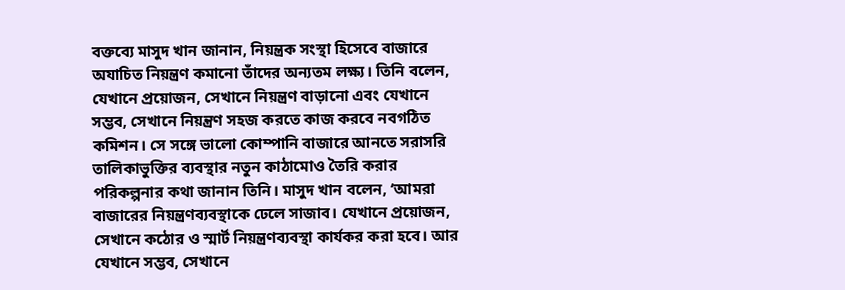বক্তব্যে মাসুদ খান জানান, নিয়ন্ত্রক সংস্থা হিসেবে বাজারে অযাচিত নিয়ন্ত্রণ কমানো তাঁদের অন্যতম লক্ষ্য। তিনি বলেন, যেখানে প্রয়োজন, সেখানে নিয়ন্ত্রণ বাড়ানো এবং যেখানে সম্ভব, সেখানে নিয়ন্ত্রণ সহজ করতে কাজ করবে নবগঠিত কমিশন। সে সঙ্গে ভালো কোম্পানি বাজারে আনতে সরাসরি তালিকাভুক্তির ব্যবস্থার নতুন কাঠামোও তৈরি করার পরিকল্পনার কথা জানান তিনি। মাসুদ খান বলেন, ‘আমরা বাজারের নিয়ন্ত্রণব্যবস্থাকে ঢেলে সাজাব। যেখানে প্রয়োজন, সেখানে কঠোর ও স্মার্ট নিয়ন্ত্রণব্যবস্থা কার্যকর করা হবে। আর যেখানে সম্ভব, সেখানে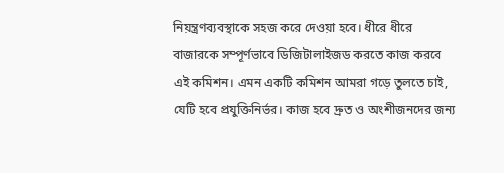নিয়ন্ত্রণব্যবস্থাকে সহজ করে দেওয়া হবে। ধীরে ধীরে বাজারকে সম্পূর্ণভাবে ডিজিটালাইজড করতে কাজ করবে এই কমিশন। এমন একটি কমিশন আমরা গড়ে তুলতে চাই, যেটি হবে প্রযুক্তিনির্ভর। কাজ হবে দ্রুত ও অংশীজনদের জন্য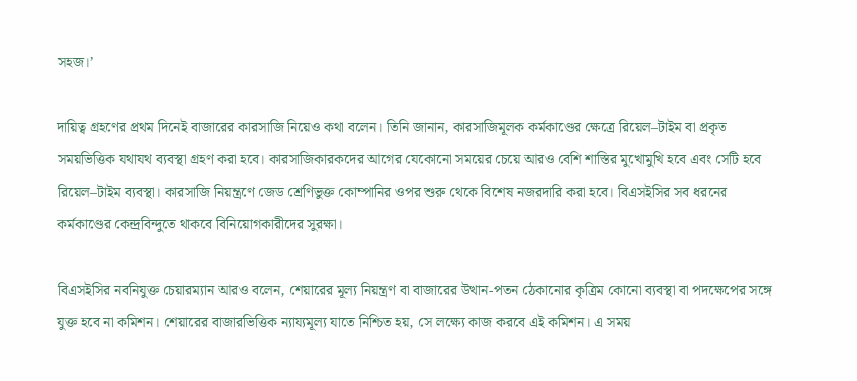সহজ।’

দায়িত্ব গ্রহণের প্রথম দিনেই বাজারের কারসাজি নিয়েও কথা বলেন। তিনি জানান, কারসাজিমূলক কর্মকাণ্ডের ক্ষেত্রে রিয়েল–টাইম বা প্রকৃত সময়ভিত্তিক যথাযথ ব্যবস্থা গ্রহণ করা হবে। কারসাজিকারকদের আগের যেকোনো সময়ের চেয়ে আরও বেশি শাস্তির মুখোমুখি হবে এবং সেটি হবে রিয়েল–টাইম ব্যবস্থা। কারসাজি নিয়ন্ত্রণে জেড শ্রেণিভুক্ত কোম্পানির ওপর শুরু থেকে বিশেষ নজরদারি করা হবে। বিএসইসির সব ধরনের কর্মকাণ্ডের কেন্দ্রবিন্দুতে থাকবে বিনিয়োগকারীদের সুরক্ষা।

বিএসইসির নবনিযুক্ত চেয়ারম্যান আরও বলেন, শেয়ারের মূল্য নিয়ন্ত্রণ বা বাজারের উত্থান-পতন ঠেকানোর কৃত্রিম কোনো ব্যবস্থা বা পদক্ষেপের সঙ্গে যুক্ত হবে না কমিশন। শেয়ারের বাজারভিত্তিক ন্যায্যমূল্য যাতে নিশ্চিত হয়, সে লক্ষ্যে কাজ করবে এই কমিশন। এ সময়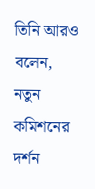তিনি আরও বলেন, নতুন কমিশনের দর্শন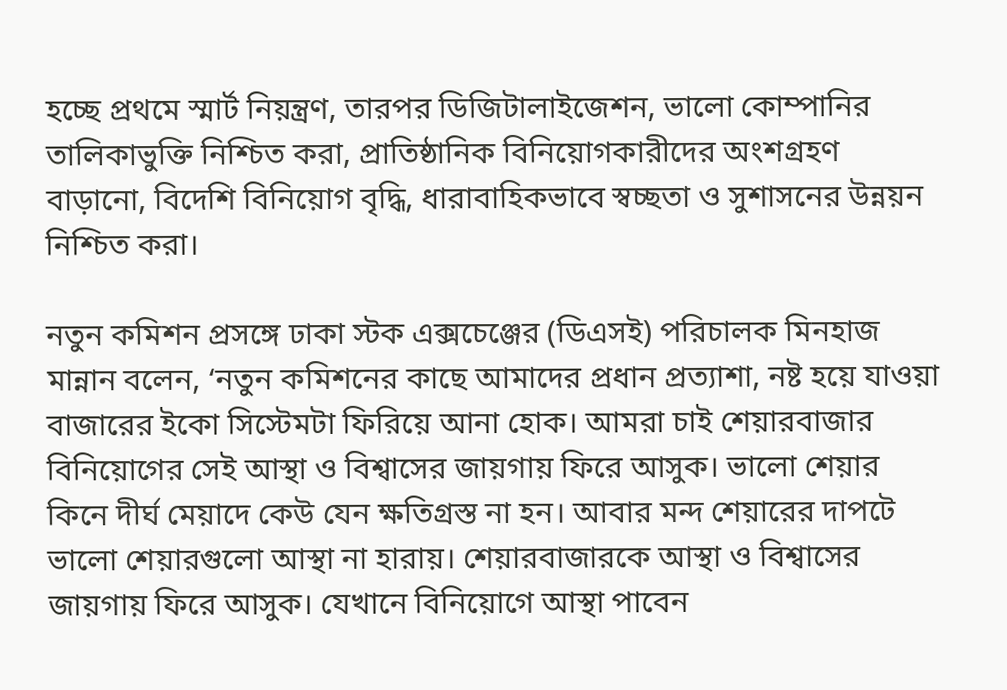হচ্ছে প্রথমে স্মার্ট নিয়ন্ত্রণ, তারপর ডিজিটালাইজেশন, ভালো কোম্পানির তালিকাভুক্তি নিশ্চিত করা, প্রাতিষ্ঠানিক বিনিয়োগকারীদের অংশগ্রহণ বাড়ানো, বিদেশি বিনিয়োগ বৃদ্ধি, ধারাবাহিকভাবে স্বচ্ছতা ও সুশাসনের উন্নয়ন নিশ্চিত করা।

নতুন কমিশন প্রসঙ্গে ঢাকা স্টক এক্সচেঞ্জের (ডিএসই) পরিচালক মিনহাজ মান্নান বলেন, ‘নতুন কমিশনের কাছে আমাদের প্রধান প্রত্যাশা, নষ্ট হয়ে যাওয়া বাজারের ইকো সিস্টেমটা ফিরিয়ে আনা হোক। আমরা চাই শেয়ারবাজার বিনিয়োগের সেই আস্থা ও বিশ্বাসের জায়গায় ফিরে আসুক। ভালো শেয়ার কিনে দীর্ঘ মেয়াদে কেউ যেন ক্ষতিগ্রস্ত না হন। আবার মন্দ শেয়ারের দাপটে ভালো শেয়ারগুলো আস্থা না হারায়। শেয়ারবাজারকে আস্থা ও বিশ্বাসের জায়গায় ফিরে আসুক। যেখানে বিনিয়োগে আস্থা পাবেন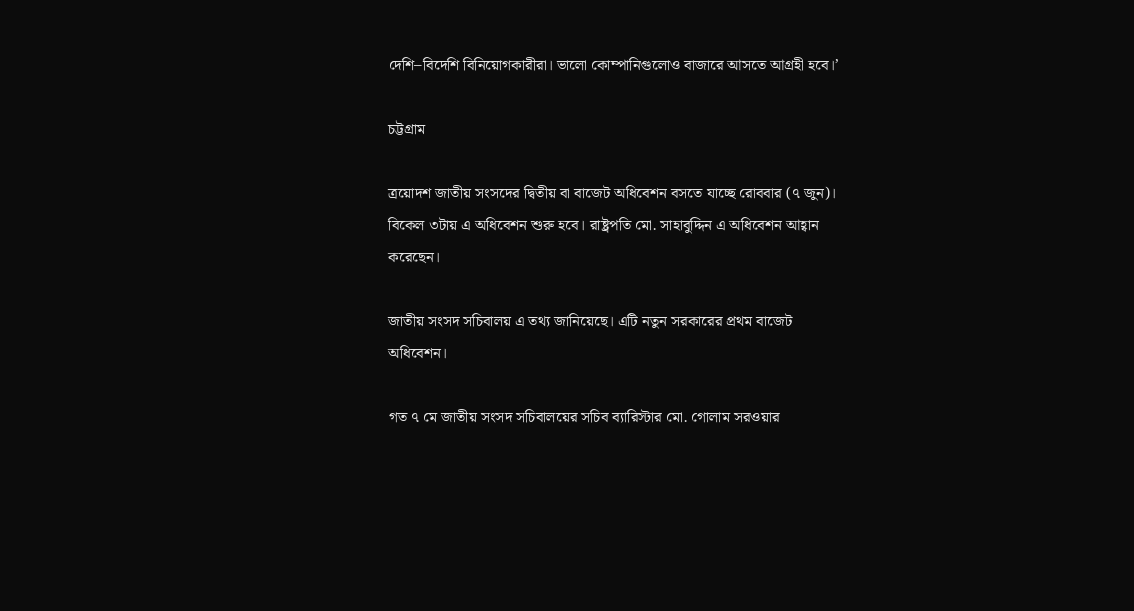দেশি–বিদেশি বিনিয়োগকারীরা। ভালো কোম্পানিগুলোও বাজারে আসতে আগ্রহী হবে।’

চট্টগ্রাম

ত্রয়োদশ জাতীয় সংসদের দ্বিতীয় বা বাজেট অধিবেশন বসতে যাচ্ছে রোববার (৭ জুন)। বিকেল ৩টায় এ অধিবেশন শুরু হবে। রাষ্ট্রপতি মো. সাহাবুদ্দিন এ অধিবেশন আহ্বান করেছেন।

জাতীয় সংসদ সচিবালয় এ তথ্য জানিয়েছে। এটি নতুন সরকারের প্রথম বাজেট অধিবেশন।

গত ৭ মে জাতীয় সংসদ সচিবালয়ের সচিব ব্যারিস্টার মো. গোলাম সরওয়ার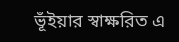ভূঁইয়ার স্বাক্ষরিত এ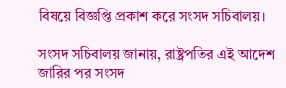বিষয়ে বিজ্ঞপ্তি প্রকাশ করে সংসদ সচিবালয়।

সংসদ সচিবালয় জানায়, রাষ্ট্রপতির এই আদেশ জারির পর সংসদ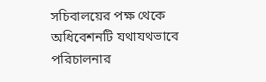সচিবালয়ের পক্ষ থেকে অধিবেশনটি যথাযথভাবে পরিচালনার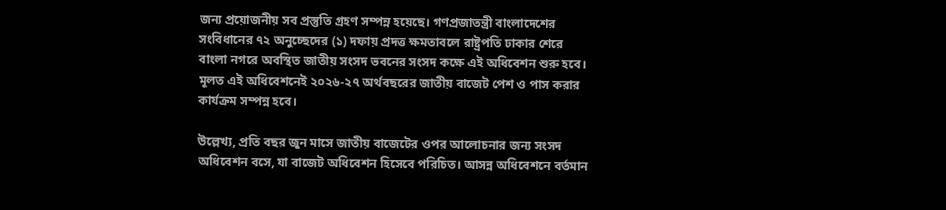জন্য প্রয়োজনীয় সব প্রস্তুতি গ্রহণ সম্পন্ন হয়েছে। গণপ্রজাতন্ত্রী বাংলাদেশের সংবিধানের ৭২ অনুচ্ছেদের (১) দফায় প্রদত্ত ক্ষমতাবলে রাষ্ট্রপতি ঢাকার শেরে বাংলা নগরে অবস্থিত জাতীয় সংসদ ভবনের সংসদ কক্ষে এই অধিবেশন শুরু হবে। মূলত এই অধিবেশনেই ২০২৬-২৭ অর্থবছরের জাতীয় বাজেট পেশ ও পাস করার কার্যক্রম সম্পন্ন হবে।

উল্লেখ্য, প্রতি বছর জুন মাসে জাতীয় বাজেটের ওপর আলোচনার জন্য সংসদ অধিবেশন বসে, যা বাজেট অধিবেশন হিসেবে পরিচিত। আসন্ন অধিবেশনে বর্তমান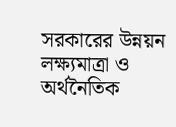সরকারের উন্নয়ন লক্ষ্যমাত্রা ও অর্থনৈতিক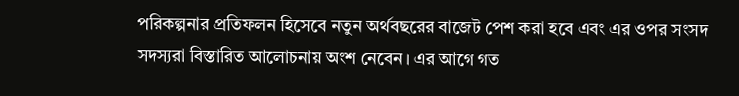পরিকল্পনার প্রতিফলন হিসেবে নতুন অর্থবছরের বাজেট পেশ করা হবে এবং এর ওপর সংসদ সদস্যরা বিস্তারিত আলোচনায় অংশ নেবেন। এর আগে গত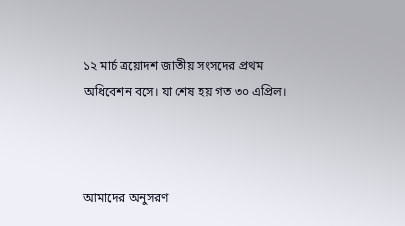১২ মার্চ ত্রয়োদশ জাতীয় সংসদের প্রথম অধিবেশন বসে। যা শেষ হয় গত ৩০ এপ্রিল।



আমাদের অনুসরণ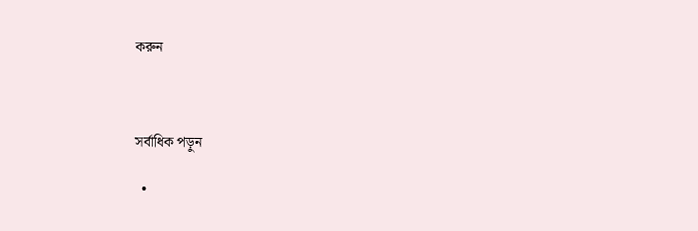করুন



সর্বাধিক পড়ুন

  •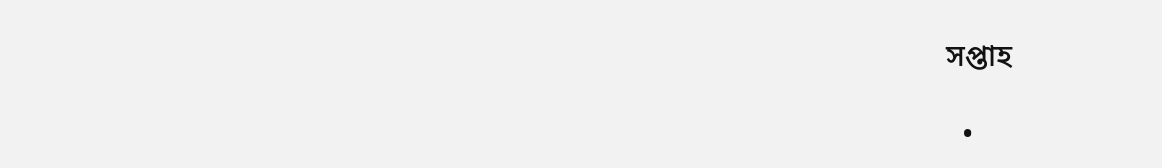সপ্তাহ

  •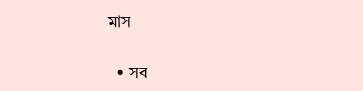মাস

  • সব